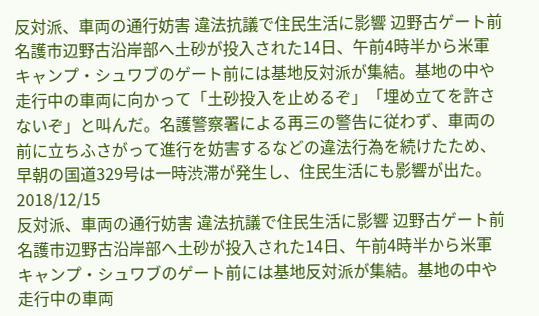反対派、車両の通行妨害 違法抗議で住民生活に影響 辺野古ゲート前
名護市辺野古沿岸部へ土砂が投入された14日、午前4時半から米軍キャンプ・シュワブのゲート前には基地反対派が集結。基地の中や走行中の車両に向かって「土砂投入を止めるぞ」「埋め立てを許さないぞ」と叫んだ。名護警察署による再三の警告に従わず、車両の前に立ちふさがって進行を妨害するなどの違法行為を続けたため、早朝の国道329号は一時渋滞が発生し、住民生活にも影響が出た。
2018/12/15
反対派、車両の通行妨害 違法抗議で住民生活に影響 辺野古ゲート前
名護市辺野古沿岸部へ土砂が投入された14日、午前4時半から米軍キャンプ・シュワブのゲート前には基地反対派が集結。基地の中や走行中の車両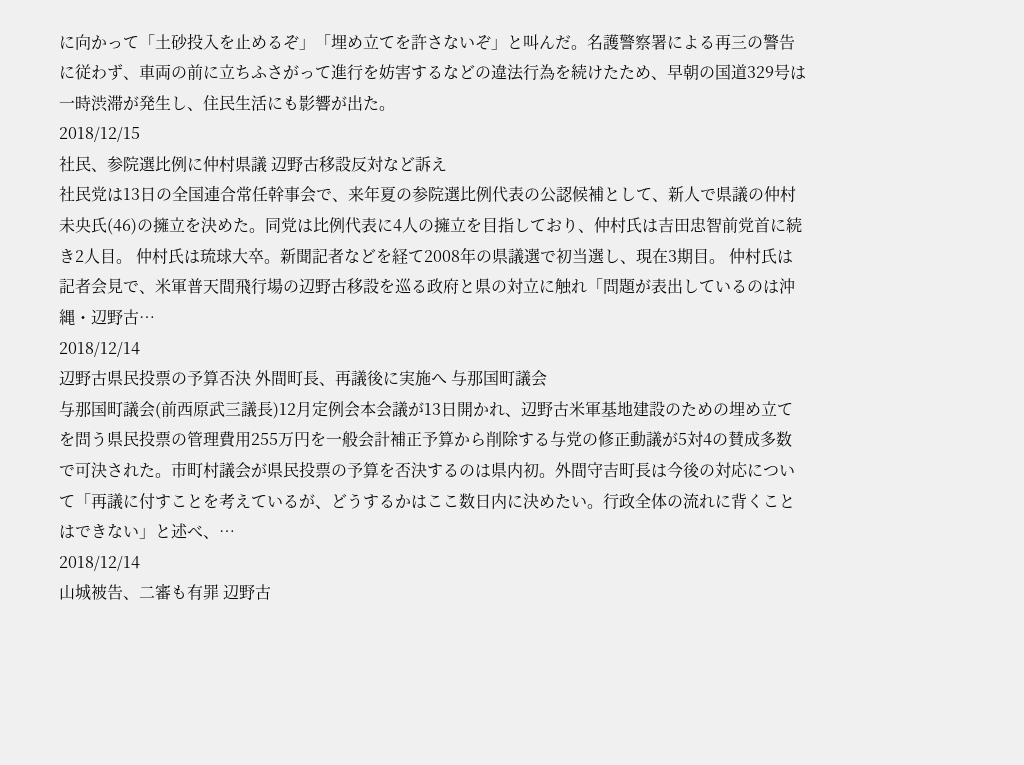に向かって「土砂投入を止めるぞ」「埋め立てを許さないぞ」と叫んだ。名護警察署による再三の警告に従わず、車両の前に立ちふさがって進行を妨害するなどの違法行為を続けたため、早朝の国道329号は一時渋滞が発生し、住民生活にも影響が出た。
2018/12/15
社民、参院選比例に仲村県議 辺野古移設反対など訴え
社民党は13日の全国連合常任幹事会で、来年夏の参院選比例代表の公認候補として、新人で県議の仲村未央氏(46)の擁立を決めた。同党は比例代表に4人の擁立を目指しており、仲村氏は吉田忠智前党首に続き2人目。 仲村氏は琉球大卒。新聞記者などを経て2008年の県議選で初当選し、現在3期目。 仲村氏は記者会見で、米軍普天間飛行場の辺野古移設を巡る政府と県の対立に触れ「問題が表出しているのは沖縄・辺野古…
2018/12/14
辺野古県民投票の予算否決 外間町長、再議後に実施へ 与那国町議会
与那国町議会(前西原武三議長)12月定例会本会議が13日開かれ、辺野古米軍基地建設のための埋め立てを問う県民投票の管理費用255万円を一般会計補正予算から削除する与党の修正動議が5対4の賛成多数で可決された。市町村議会が県民投票の予算を否決するのは県内初。外間守吉町長は今後の対応について「再議に付すことを考えているが、どうするかはここ数日内に決めたい。行政全体の流れに背くことはできない」と述べ、…
2018/12/14
山城被告、二審も有罪 辺野古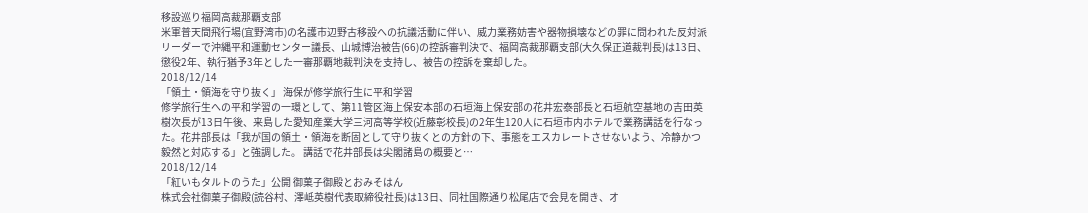移設巡り福岡高裁那覇支部
米軍普天間飛行場(宜野湾市)の名護市辺野古移設への抗議活動に伴い、威力業務妨害や器物損壊などの罪に問われた反対派リーダーで沖縄平和運動センター議長、山城博治被告(66)の控訴審判決で、福岡高裁那覇支部(大久保正道裁判長)は13日、懲役2年、執行猶予3年とした一審那覇地裁判決を支持し、被告の控訴を棄却した。
2018/12/14
「領土・領海を守り抜く」 海保が修学旅行生に平和学習
修学旅行生への平和学習の一環として、第11管区海上保安本部の石垣海上保安部の花井宏泰部長と石垣航空基地の吉田英樹次長が13日午後、来島した愛知産業大学三河高等学校(近藤彰校長)の2年生120人に石垣市内ホテルで業務講話を行なった。花井部長は「我が国の領土・領海を断固として守り抜くとの方針の下、事態をエスカレートさせないよう、冷静かつ毅然と対応する」と強調した。 講話で花井部長は尖閣諸島の概要と…
2018/12/14
「紅いもタルトのうた」公開 御菓子御殿とおみそはん
株式会社御菓子御殿(読谷村、澤岻英樹代表取締役社長)は13日、同社国際通り松尾店で会見を開き、オ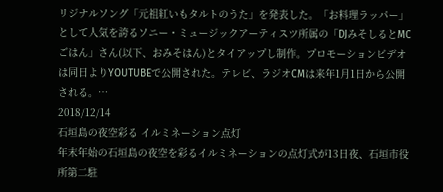リジナルソング「元祖紅いもタルトのうた」を発表した。「お料理ラッパー」として人気を誇るソニー・ミュージックアーティスツ所属の「DJみそしるとMCごはん」さん(以下、おみそはん)とタイアップし制作。プロモーションビデオは同日よりYOUTUBEで公開された。テレビ、ラジオCMは来年1月1日から公開される。…
2018/12/14
石垣島の夜空彩る イルミネーション点灯
年末年始の石垣島の夜空を彩るイルミネーションの点灯式が13日夜、石垣市役所第二駐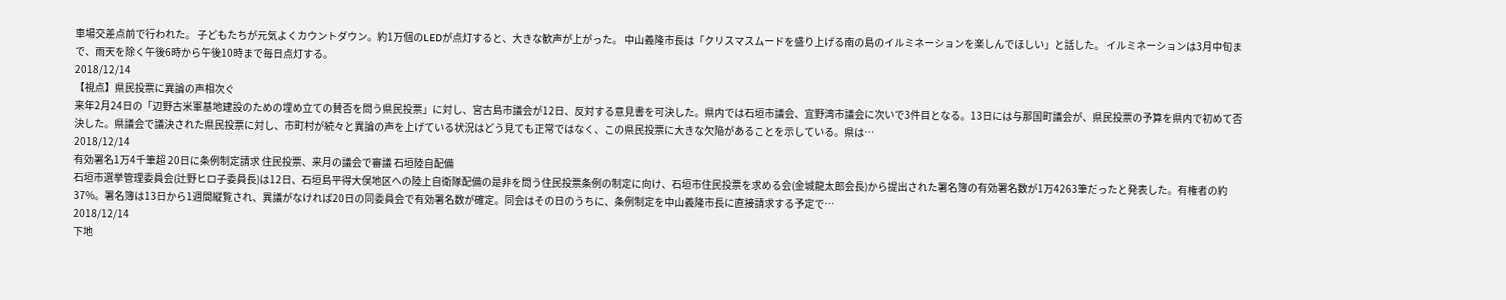車場交差点前で行われた。 子どもたちが元気よくカウントダウン。約1万個のLEDが点灯すると、大きな歓声が上がった。 中山義隆市長は「クリスマスムードを盛り上げる南の島のイルミネーションを楽しんでほしい」と話した。 イルミネーションは3月中旬まで、雨天を除く午後6時から午後10時まで毎日点灯する。
2018/12/14
【視点】県民投票に異論の声相次ぐ
来年2月24日の「辺野古米軍基地建設のための埋め立ての賛否を問う県民投票」に対し、宮古島市議会が12日、反対する意見書を可決した。県内では石垣市議会、宜野湾市議会に次いで3件目となる。13日には与那国町議会が、県民投票の予算を県内で初めて否決した。県議会で議決された県民投票に対し、市町村が続々と異論の声を上げている状況はどう見ても正常ではなく、この県民投票に大きな欠陥があることを示している。県は…
2018/12/14
有効署名1万4千筆超 20日に条例制定請求 住民投票、来月の議会で審議 石垣陸自配備
石垣市選挙管理委員会(辻野ヒロ子委員長)は12日、石垣島平得大俣地区への陸上自衛隊配備の是非を問う住民投票条例の制定に向け、石垣市住民投票を求める会(金城龍太郎会長)から提出された署名簿の有効署名数が1万4263筆だったと発表した。有権者の約37%。署名簿は13日から1週間縦覧され、異議がなければ20日の同委員会で有効署名数が確定。同会はその日のうちに、条例制定を中山義隆市長に直接請求する予定で…
2018/12/14
下地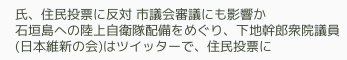氏、住民投票に反対 市議会審議にも影響か
石垣島への陸上自衛隊配備をめぐり、下地幹郎衆院議員(日本維新の会)はツイッターで、住民投票に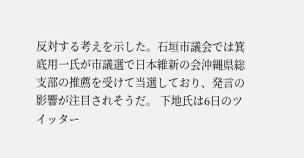反対する考えを示した。石垣市議会では箕底用一氏が市議選で日本維新の会沖縄県総支部の推薦を受けて当選しており、発言の影響が注目されそうだ。 下地氏は6日のツイッター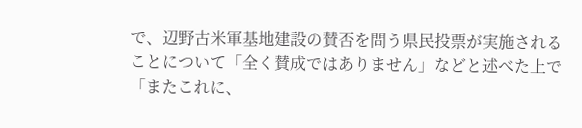で、辺野古米軍基地建設の賛否を問う県民投票が実施されることについて「全く賛成ではありません」などと述べた上で「またこれに、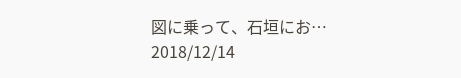図に乗って、石垣にお…
2018/12/14